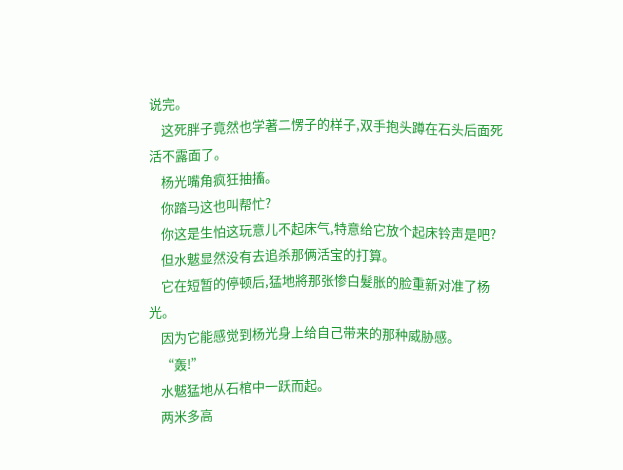说完。
    这死胖子竟然也学著二愣子的样子,双手抱头蹲在石头后面死活不露面了。
    杨光嘴角疯狂抽搐。
    你踏马这也叫帮忙?
    你这是生怕这玩意儿不起床气,特意给它放个起床铃声是吧?
    但水魃显然没有去追杀那俩活宝的打算。
    它在短暂的停顿后,猛地將那张惨白髮胀的脸重新对准了杨光。
    因为它能感觉到杨光身上给自己带来的那种威胁感。
    “轰!”
    水魃猛地从石棺中一跃而起。
    两米多高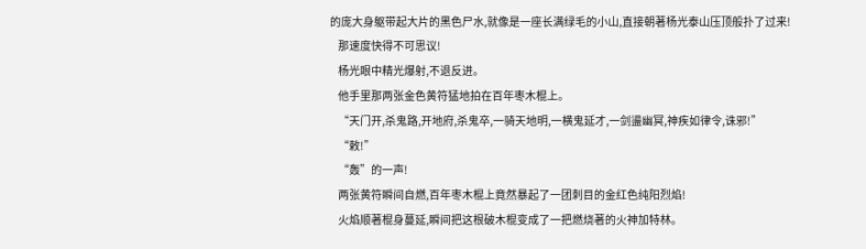的庞大身躯带起大片的黑色尸水,就像是一座长满绿毛的小山,直接朝著杨光泰山压顶般扑了过来!
    那速度快得不可思议!
    杨光眼中精光爆射,不退反进。
    他手里那两张金色黄符猛地拍在百年枣木棍上。
    “天门开,杀鬼路,开地府,杀鬼卒,一骑天地明,一横鬼延才,一剑盪幽冥,神疾如律令,诛邪!”
    “敕!”
    “轰”的一声!
    两张黄符瞬间自燃,百年枣木棍上竟然暴起了一团刺目的金红色纯阳烈焰!
    火焰顺著棍身蔓延,瞬间把这根破木棍变成了一把燃烧著的火神加特林。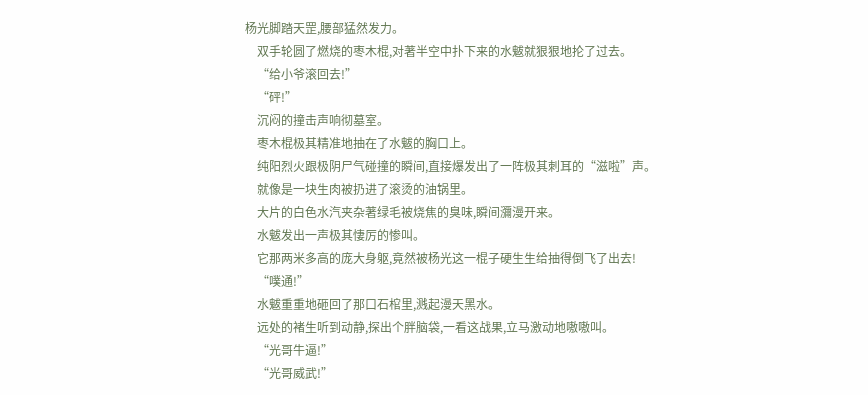杨光脚踏天罡,腰部猛然发力。
    双手轮圆了燃烧的枣木棍,对著半空中扑下来的水魃就狠狠地抡了过去。
    “给小爷滚回去!”
    “砰!”
    沉闷的撞击声响彻墓室。
    枣木棍极其精准地抽在了水魃的胸口上。
    纯阳烈火跟极阴尸气碰撞的瞬间,直接爆发出了一阵极其刺耳的“滋啦”声。
    就像是一块生肉被扔进了滚烫的油锅里。
    大片的白色水汽夹杂著绿毛被烧焦的臭味,瞬间瀰漫开来。
    水魃发出一声极其悽厉的惨叫。
    它那两米多高的庞大身躯,竟然被杨光这一棍子硬生生给抽得倒飞了出去!
    “噗通!”
    水魃重重地砸回了那口石棺里,溅起漫天黑水。
    远处的褚生听到动静,探出个胖脑袋,一看这战果,立马激动地嗷嗷叫。
    “光哥牛逼!”
    “光哥威武!”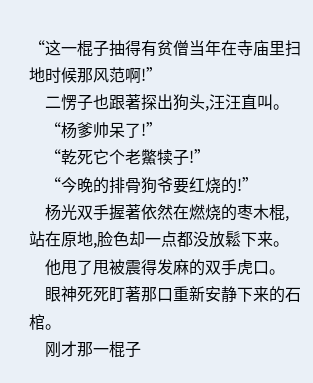“这一棍子抽得有贫僧当年在寺庙里扫地时候那风范啊!”
    二愣子也跟著探出狗头,汪汪直叫。
    “杨爹帅呆了!”
    “乾死它个老鱉犊子!”
    “今晚的排骨狗爷要红烧的!”
    杨光双手握著依然在燃烧的枣木棍,站在原地,脸色却一点都没放鬆下来。
    他甩了甩被震得发麻的双手虎口。
    眼神死死盯著那口重新安静下来的石棺。
    刚才那一棍子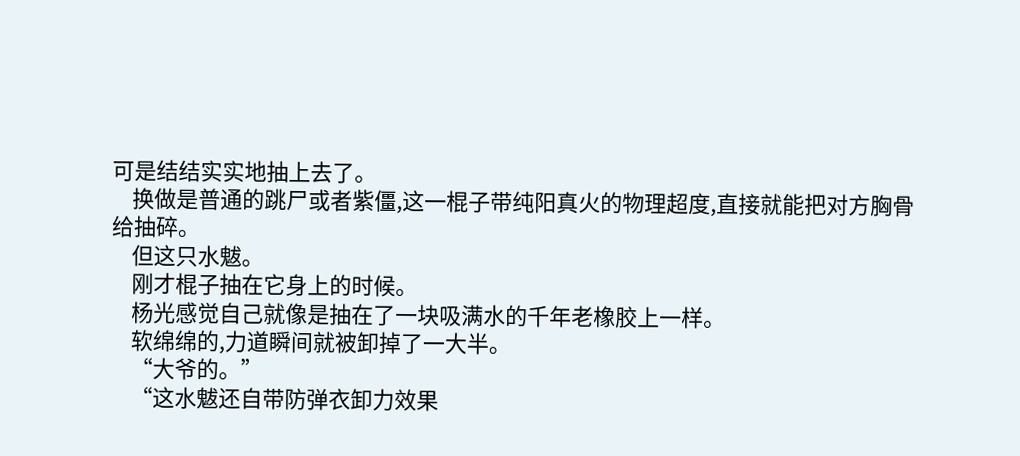可是结结实实地抽上去了。
    换做是普通的跳尸或者紫僵,这一棍子带纯阳真火的物理超度,直接就能把对方胸骨给抽碎。
    但这只水魃。
    刚才棍子抽在它身上的时候。
    杨光感觉自己就像是抽在了一块吸满水的千年老橡胶上一样。
    软绵绵的,力道瞬间就被卸掉了一大半。
    “大爷的。”
    “这水魃还自带防弹衣卸力效果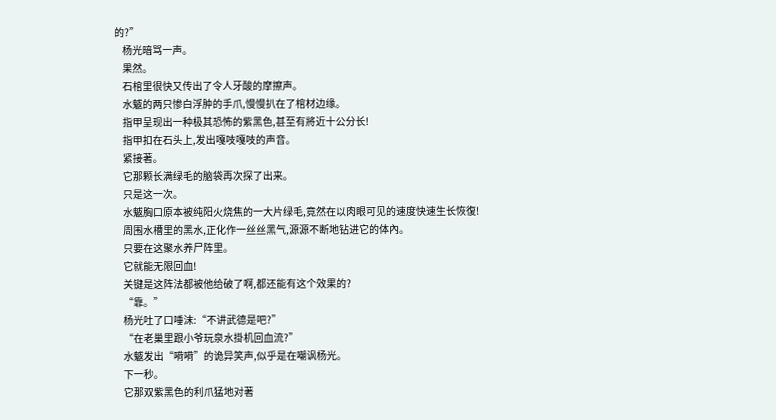的?”
    杨光暗骂一声。
    果然。
    石棺里很快又传出了令人牙酸的摩擦声。
    水魃的两只惨白浮肿的手爪,慢慢扒在了棺材边缘。
    指甲呈现出一种极其恐怖的紫黑色,甚至有將近十公分长!
    指甲扣在石头上,发出嘎吱嘎吱的声音。
    紧接著。
    它那颗长满绿毛的脑袋再次探了出来。
    只是这一次。
    水魃胸口原本被纯阳火烧焦的一大片绿毛,竟然在以肉眼可见的速度快速生长恢復!
    周围水槽里的黑水,正化作一丝丝黑气,源源不断地钻进它的体內。
    只要在这聚水养尸阵里。
    它就能无限回血!
    关键是这阵法都被他给破了啊,都还能有这个效果的?
    “靠。”
    杨光吐了口唾沫:“不讲武德是吧?”
    “在老巢里跟小爷玩泉水掛机回血流?”
    水魃发出“嗬嗬”的诡异笑声,似乎是在嘲讽杨光。
    下一秒。
    它那双紫黑色的利爪猛地对著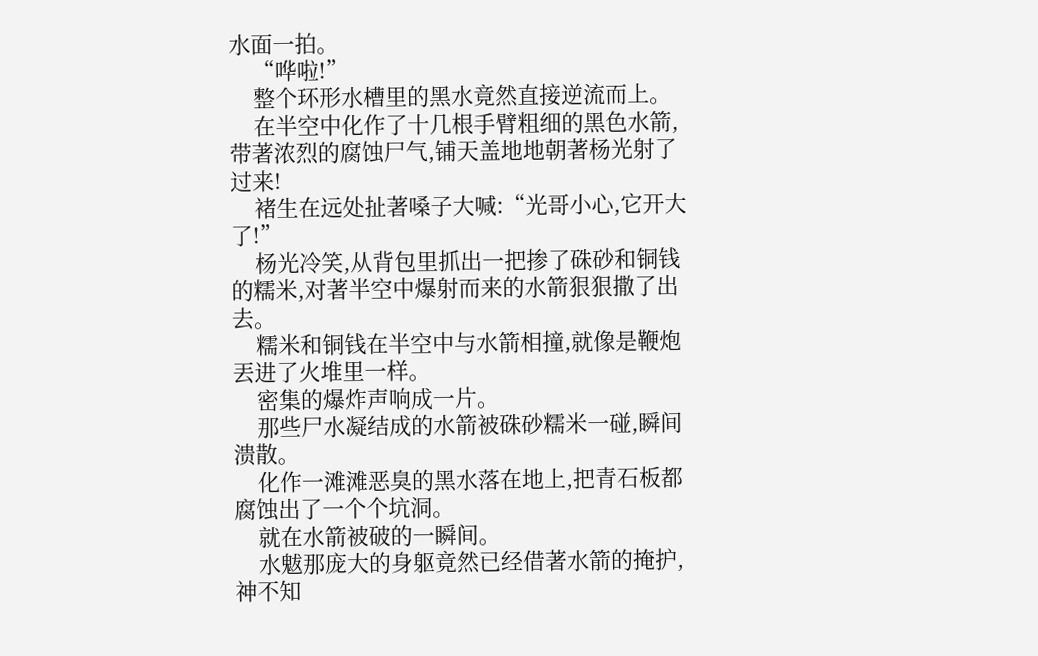水面一拍。
    “哗啦!”
    整个环形水槽里的黑水竟然直接逆流而上。
    在半空中化作了十几根手臂粗细的黑色水箭,带著浓烈的腐蚀尸气,铺天盖地地朝著杨光射了过来!
    褚生在远处扯著嗓子大喊:“光哥小心,它开大了!”
    杨光冷笑,从背包里抓出一把掺了硃砂和铜钱的糯米,对著半空中爆射而来的水箭狠狠撒了出去。
    糯米和铜钱在半空中与水箭相撞,就像是鞭炮丟进了火堆里一样。
    密集的爆炸声响成一片。
    那些尸水凝结成的水箭被硃砂糯米一碰,瞬间溃散。
    化作一滩滩恶臭的黑水落在地上,把青石板都腐蚀出了一个个坑洞。
    就在水箭被破的一瞬间。
    水魃那庞大的身躯竟然已经借著水箭的掩护,神不知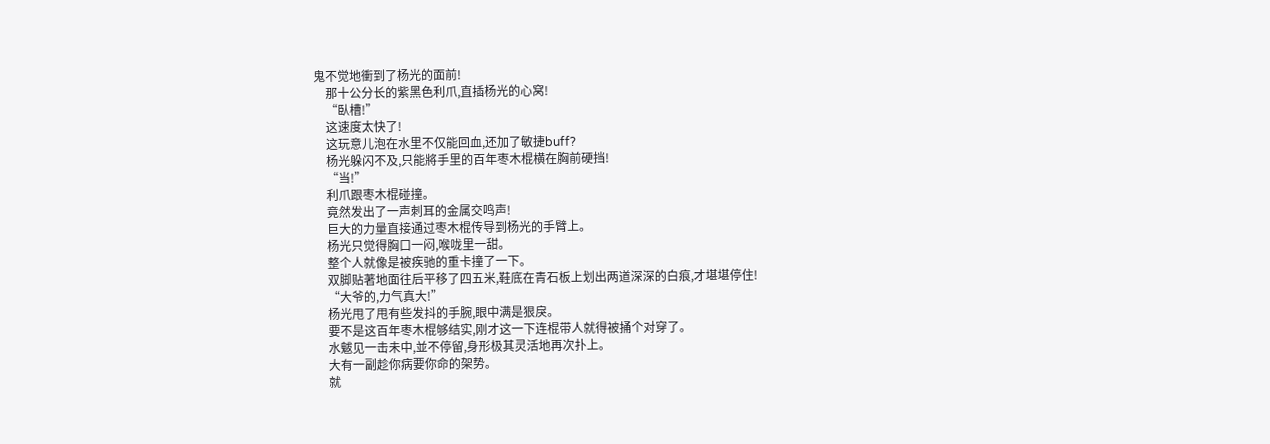鬼不觉地衝到了杨光的面前!
    那十公分长的紫黑色利爪,直插杨光的心窝!
    “臥槽!”
    这速度太快了!
    这玩意儿泡在水里不仅能回血,还加了敏捷buff?
    杨光躲闪不及,只能將手里的百年枣木棍横在胸前硬挡!
    “当!”
    利爪跟枣木棍碰撞。
    竟然发出了一声刺耳的金属交鸣声!
    巨大的力量直接通过枣木棍传导到杨光的手臂上。
    杨光只觉得胸口一闷,喉咙里一甜。
    整个人就像是被疾驰的重卡撞了一下。
    双脚贴著地面往后平移了四五米,鞋底在青石板上划出两道深深的白痕,才堪堪停住!
    “大爷的,力气真大!”
    杨光甩了甩有些发抖的手腕,眼中满是狠戾。
    要不是这百年枣木棍够结实,刚才这一下连棍带人就得被捅个对穿了。
    水魃见一击未中,並不停留,身形极其灵活地再次扑上。
    大有一副趁你病要你命的架势。
    就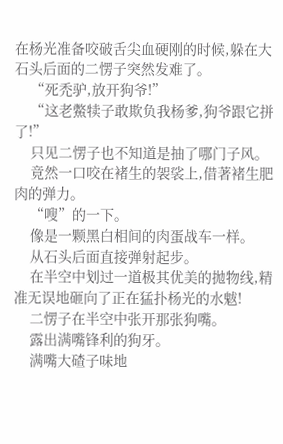在杨光准备咬破舌尖血硬刚的时候,躲在大石头后面的二愣子突然发难了。
    “死禿驴,放开狗爷!”
    “这老鱉犊子敢欺负我杨爹,狗爷跟它拼了!”
    只见二愣子也不知道是抽了哪门子风。
    竟然一口咬在褚生的袈裟上,借著褚生肥肉的弹力。
    “嗖”的一下。
    像是一颗黑白相间的肉蛋战车一样。
    从石头后面直接弹射起步。
    在半空中划过一道极其优美的拋物线,精准无误地砸向了正在猛扑杨光的水魃!
    二愣子在半空中张开那张狗嘴。
    露出满嘴锋利的狗牙。
    满嘴大碴子味地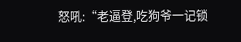怒吼:“老逼登,吃狗爷一记锁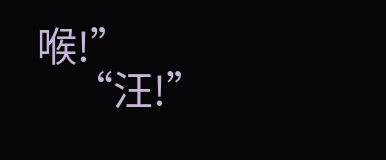喉!”
    “汪!”